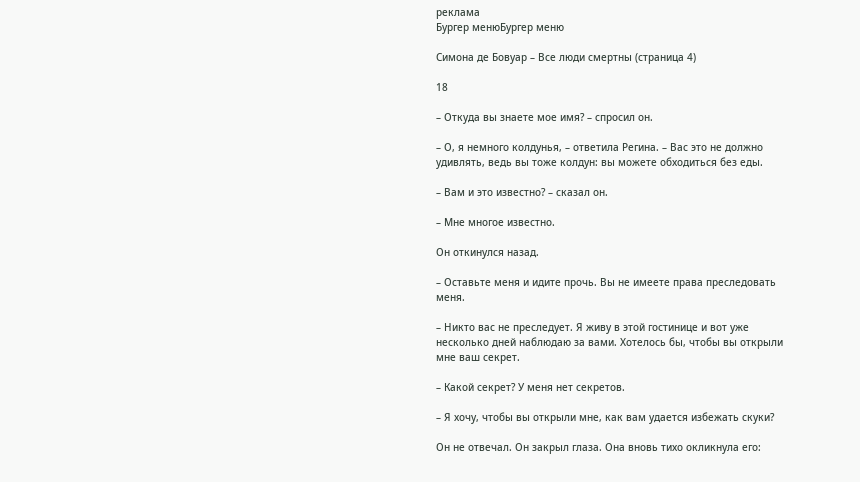реклама
Бургер менюБургер меню

Симона де Бовуар – Все люди смертны (страница 4)

18

– Откуда вы знаете мое имя? – спросил он.

– О, я немного колдунья, – ответила Регина. – Вас это не должно удивлять, ведь вы тоже колдун: вы можете обходиться без еды.

– Вам и это известно? – сказал он.

– Мне многое известно.

Он откинулся назад.

– Оставьте меня и идите прочь. Вы не имеете права преследовать меня.

– Никто вас не преследует. Я живу в этой гостинице и вот уже несколько дней наблюдаю за вами. Хотелось бы, чтобы вы открыли мне ваш секрет.

– Какой секрет? У меня нет секретов.

– Я хочу, чтобы вы открыли мне, как вам удается избежать скуки?

Он не отвечал. Он закрыл глаза. Она вновь тихо окликнула его: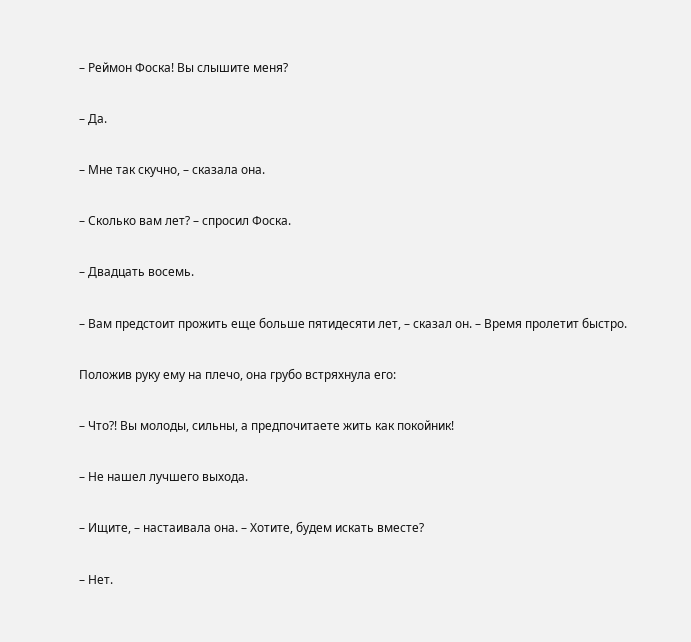– Реймон Фоска! Вы слышите меня?

– Да.

– Мне так скучно, – сказала она.

– Сколько вам лет? – спросил Фоска.

– Двадцать восемь.

– Вам предстоит прожить еще больше пятидесяти лет, – сказал он. – Время пролетит быстро.

Положив руку ему на плечо, она грубо встряхнула его:

– Что?! Вы молоды, сильны, а предпочитаете жить как покойник!

– Не нашел лучшего выхода.

– Ищите, – настаивала она. – Хотите, будем искать вместе?

– Нет.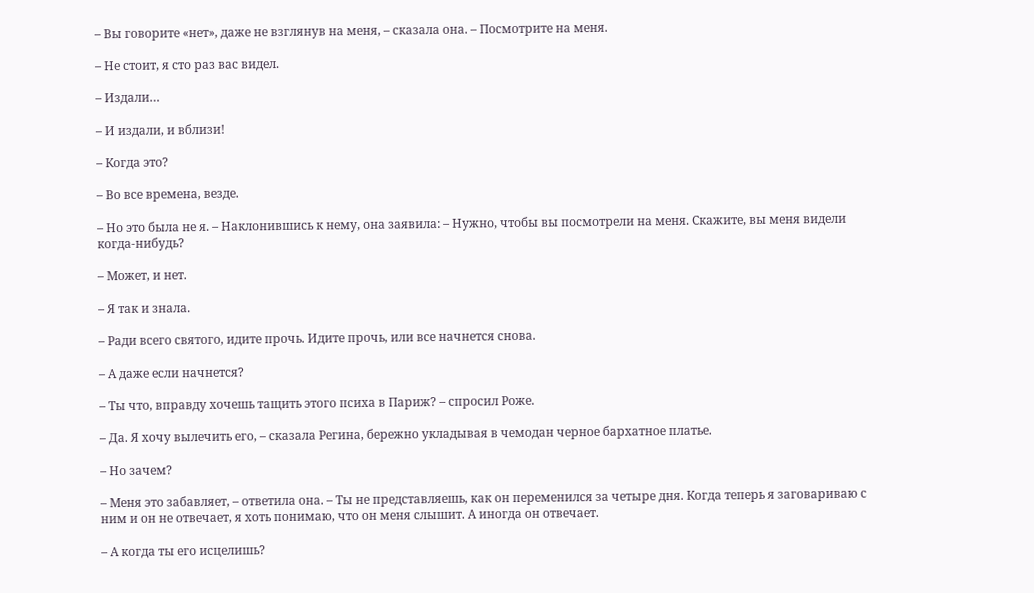– Вы говорите «нет», даже не взглянув на меня, – сказала она. – Посмотрите на меня.

– Не стоит, я сто раз вас видел.

– Издали…

– И издали, и вблизи!

– Когда это?

– Во все времена, везде.

– Но это была не я. – Наклонившись к нему, она заявила: – Нужно, чтобы вы посмотрели на меня. Скажите, вы меня видели когда-нибудь?

– Может, и нет.

– Я так и знала.

– Ради всего святого, идите прочь. Идите прочь, или все начнется снова.

– А даже если начнется?

– Ты что, вправду хочешь тащить этого психа в Париж? – спросил Роже.

– Да. Я хочу вылечить его, – сказала Регина, бережно укладывая в чемодан черное бархатное платье.

– Но зачем?

– Меня это забавляет, – ответила она. – Ты не представляешь, как он переменился за четыре дня. Когда теперь я заговариваю с ним и он не отвечает, я хоть понимаю, что он меня слышит. А иногда он отвечает.

– А когда ты его исцелишь?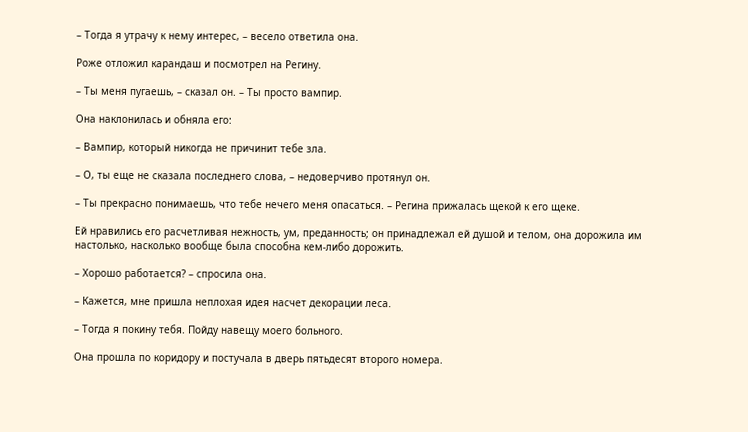– Тогда я утрачу к нему интерес, – весело ответила она.

Роже отложил карандаш и посмотрел на Регину.

– Ты меня пугаешь, – сказал он. – Ты просто вампир.

Она наклонилась и обняла его:

– Вампир, который никогда не причинит тебе зла.

– О, ты еще не сказала последнего слова, – недоверчиво протянул он.

– Ты прекрасно понимаешь, что тебе нечего меня опасаться. – Регина прижалась щекой к его щеке.

Ей нравились его расчетливая нежность, ум, преданность; он принадлежал ей душой и телом, она дорожила им настолько, насколько вообще была способна кем-либо дорожить.

– Хорошо работается? – спросила она.

– Кажется, мне пришла неплохая идея насчет декорации леса.

– Тогда я покину тебя. Пойду навещу моего больного.

Она прошла по коридору и постучала в дверь пятьдесят второго номера.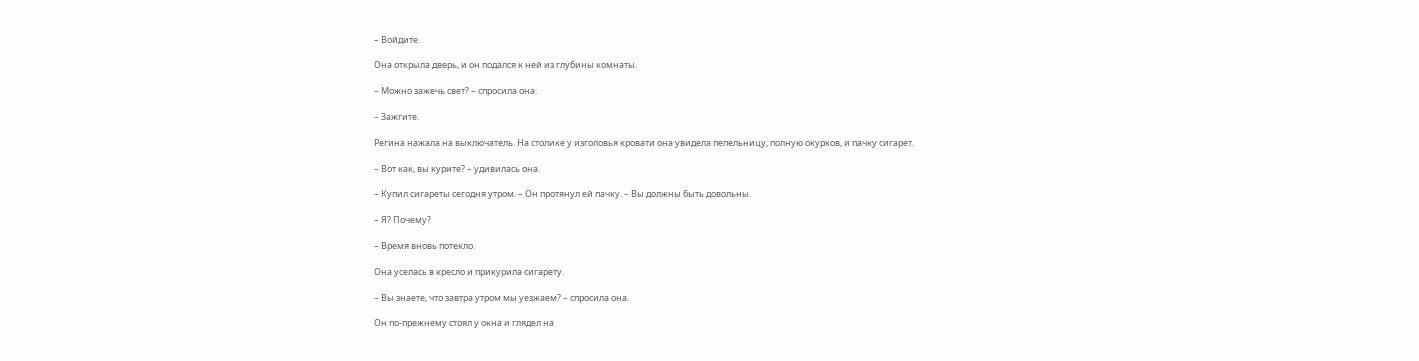– Войдите.

Она открыла дверь, и он подался к ней из глубины комнаты.

– Можно зажечь свет? – спросила она.

– Зажгите.

Регина нажала на выключатель. На столике у изголовья кровати она увидела пепельницу, полную окурков, и пачку сигарет.

– Вот как, вы курите? – удивилась она.

– Купил сигареты сегодня утром. – Он протянул ей пачку. – Вы должны быть довольны.

– Я? Почему?

– Время вновь потекло.

Она уселась в кресло и прикурила сигарету.

– Вы знаете, что завтра утром мы уезжаем? – спросила она.

Он по-прежнему стоял у окна и глядел на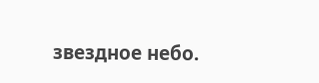звездное небо.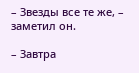– Звезды все те же, – заметил он.

– Завтра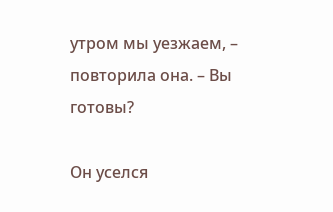утром мы уезжаем, – повторила она. – Вы готовы?

Он уселся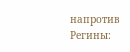напротив Регины: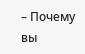– Почему вы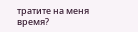тратите на меня время?